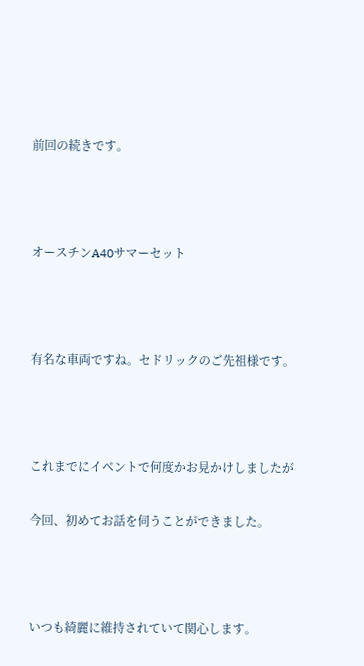前回の続きです。



オースチンA40サマーセット



有名な車両ですね。セドリックのご先祖様です。



これまでにイベントで何度かお見かけしましたが

今回、初めてお話を伺うことができました。



いつも綺麗に維持されていて関心します。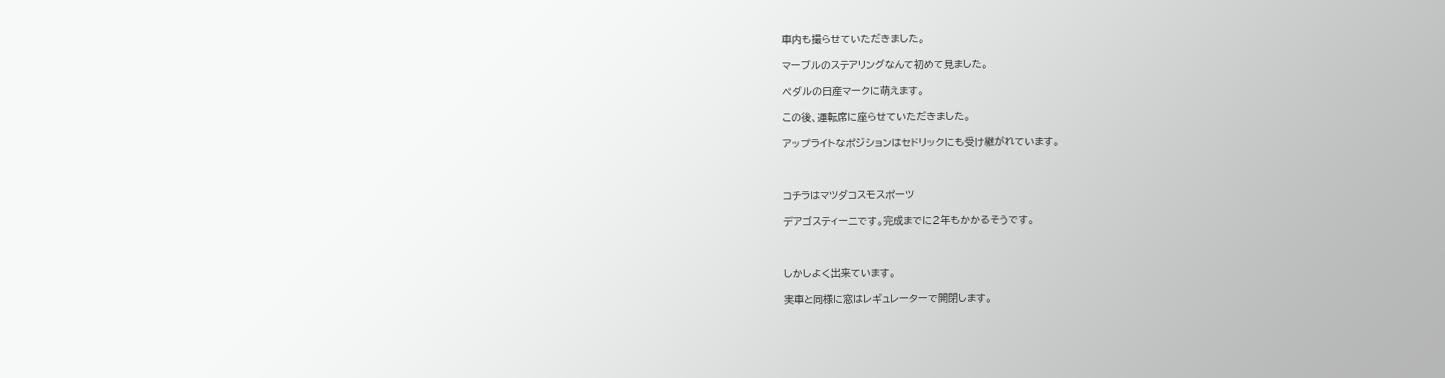車内も撮らせていただきました。

マーブルのステアリングなんて初めて見ました。

ペダルの日産マークに萌えます。

この後、運転席に座らせていただきました。

アップライトなポジションはセドリックにも受け継がれています。



コチラはマツダコスモスポーツ

デアゴスティーニです。完成までに2年もかかるそうです。



しかしよく出来ています。

実車と同様に窓はレギュレーターで開閉します。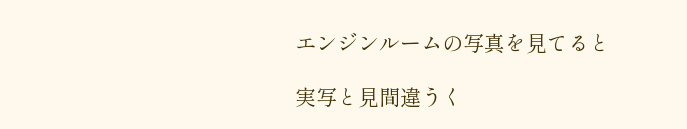エンジンルームの写真を見てると

実写と見間違うく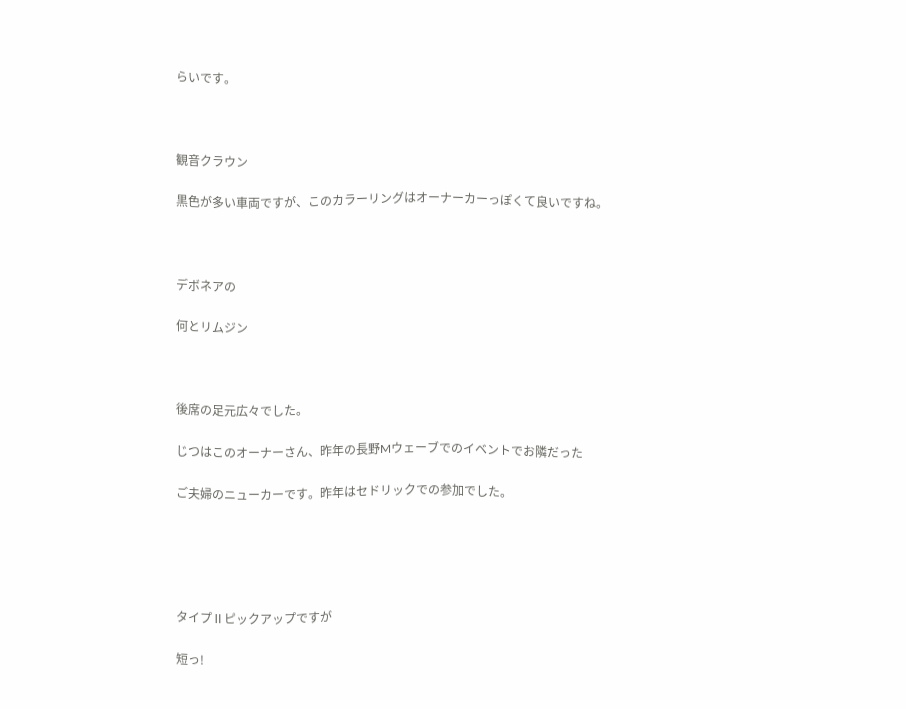らいです。



観音クラウン

黒色が多い車両ですが、このカラーリングはオーナーカーっぽくて良いですね。



デボネアの

何とリムジン



後席の足元広々でした。

じつはこのオーナーさん、昨年の長野Mウェーブでのイベントでお隣だった

ご夫婦のニューカーです。昨年はセドリックでの参加でした。





タイプⅡピックアップですが

短っ!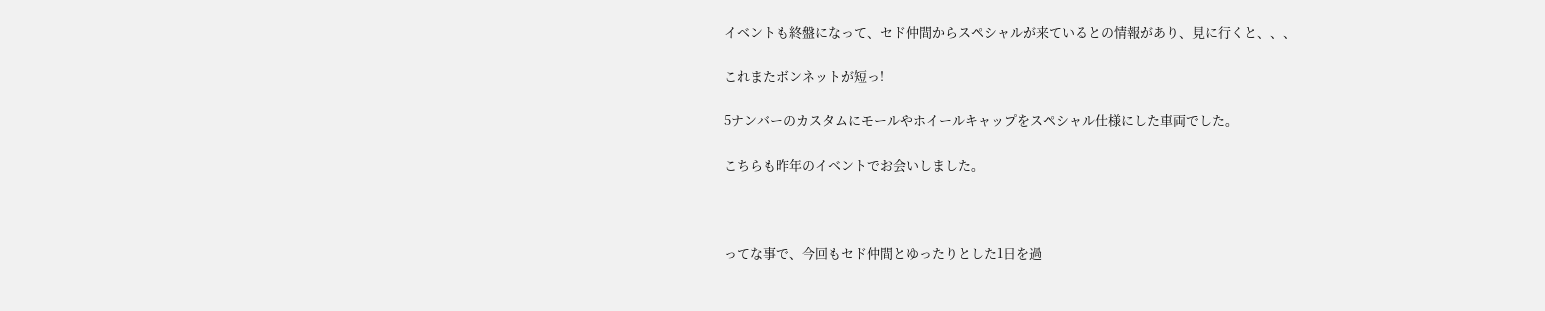イベントも終盤になって、セド仲間からスペシャルが来ているとの情報があり、見に行くと、、、

これまたボンネットが短っ!

5ナンバーのカスタムにモールやホイールキャップをスペシャル仕様にした車両でした。

こちらも昨年のイベントでお会いしました。



ってな事で、今回もセド仲間とゆったりとした1日を過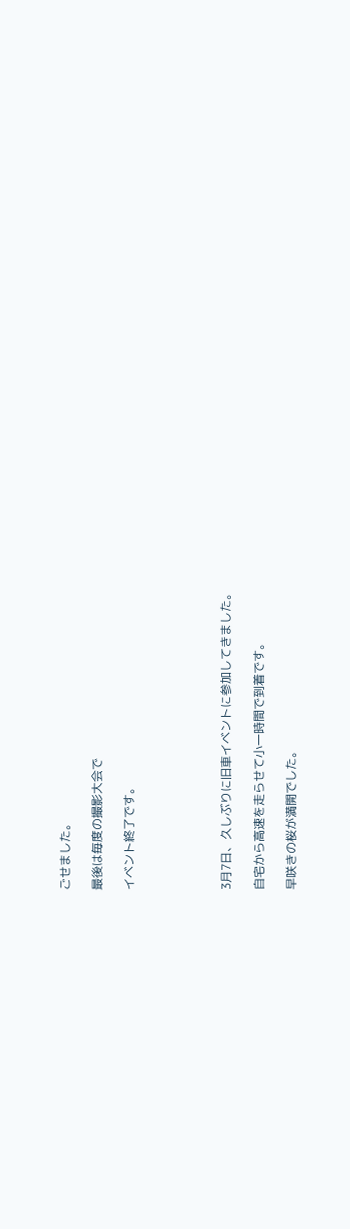ごせました。

最後は毎度の撮影大会で

イベント終了です。





3月7日、久しぶりに旧車イベントに参加してきました。

自宅から高速を走らせて小一時間で到着です。

早咲きの桜が満開でした。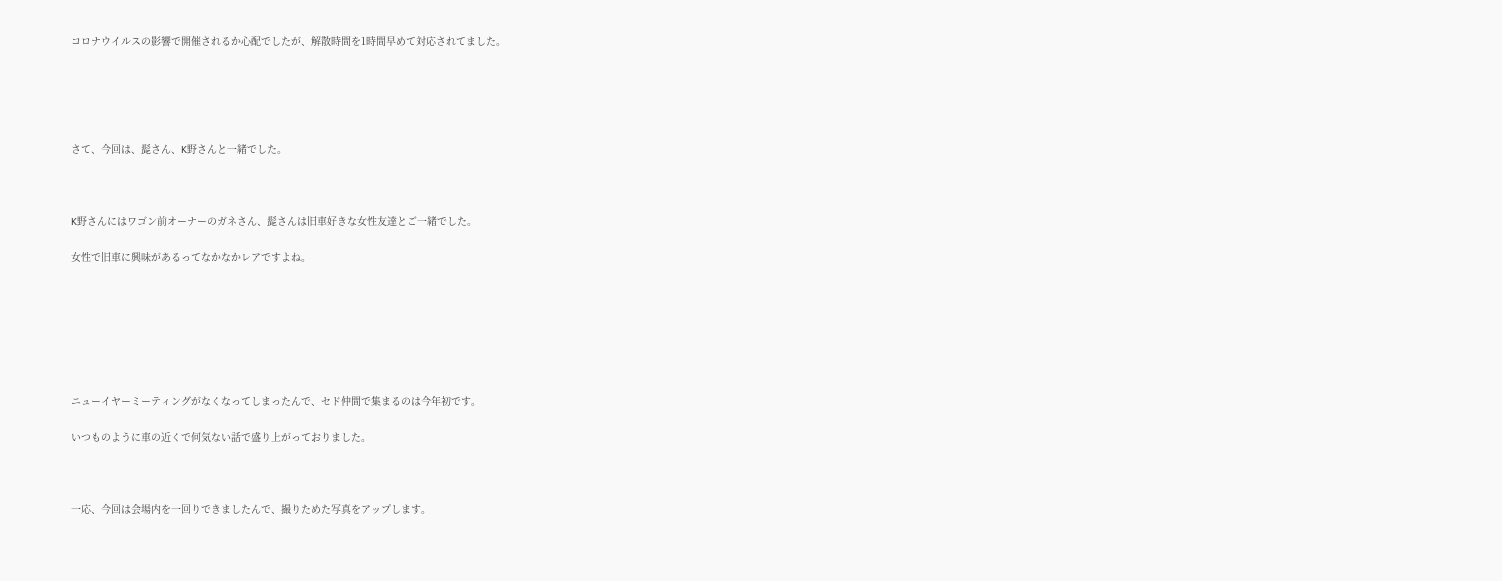コロナウイルスの影響で開催されるか心配でしたが、解散時間を1時間早めて対応されてました。





さて、今回は、髭さん、K野さんと一緒でした。



K野さんにはワゴン前オーナーのガネさん、髭さんは旧車好きな女性友達とご一緒でした。

女性で旧車に興味があるってなかなかレアですよね。







ニューイヤーミーティングがなくなってしまったんで、セド仲間で集まるのは今年初です。

いつものように車の近くで何気ない話で盛り上がっておりました。



一応、今回は会場内を一回りできましたんで、撮りためた写真をアップします。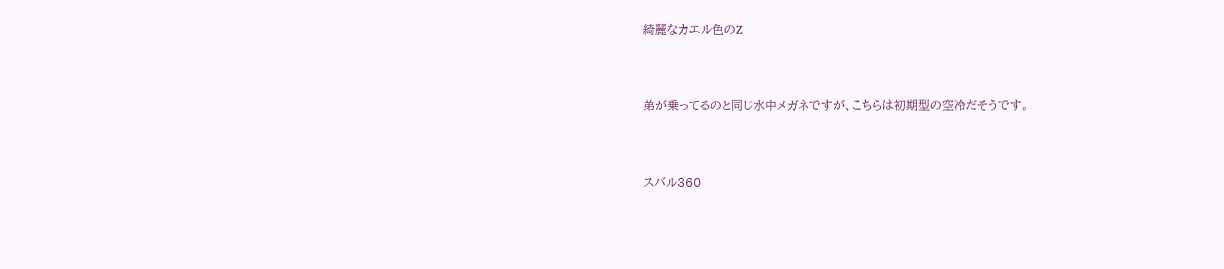綺麗なカエル色のZ



弟が乗ってるのと同じ水中メガネですが、こちらは初期型の空冷だそうです。



スバル360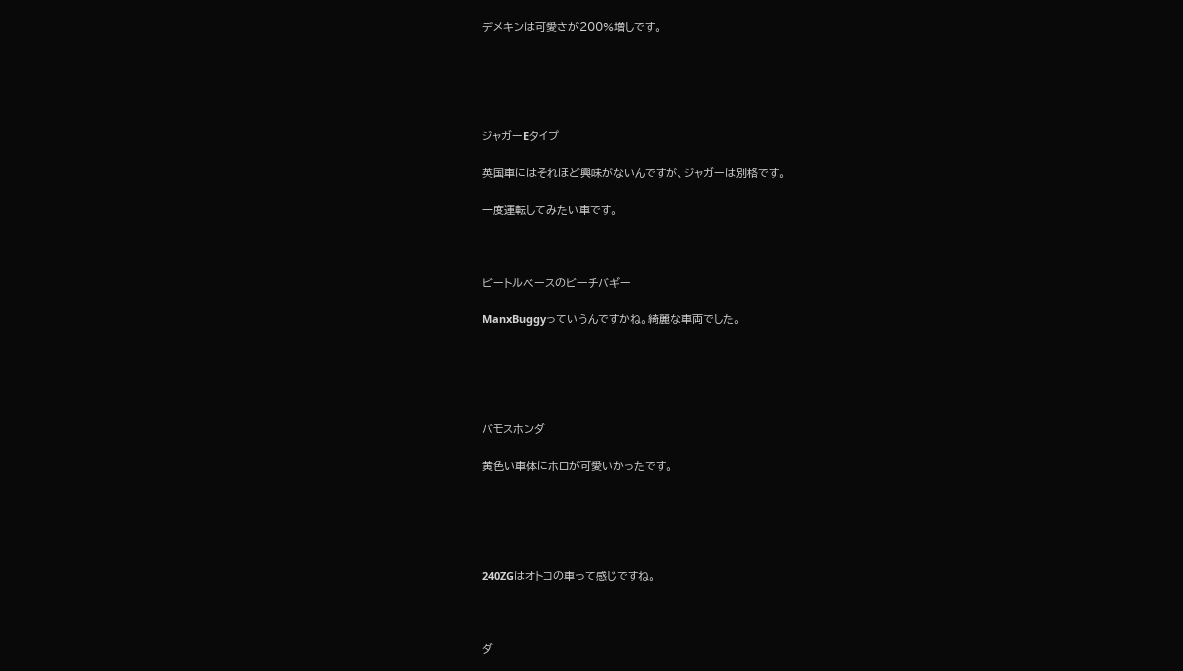デメキンは可愛さが200%増しです。





ジャガーEタイプ

英国車にはそれほど興味がないんですが、ジャガーは別格です。

一度運転してみたい車です。



ビートルベースのビーチバギー

ManxBuggyっていうんですかね。綺麗な車両でした。





バモスホンダ

黄色い車体にホロが可愛いかったです。





240ZGはオトコの車って感じですね。



ダ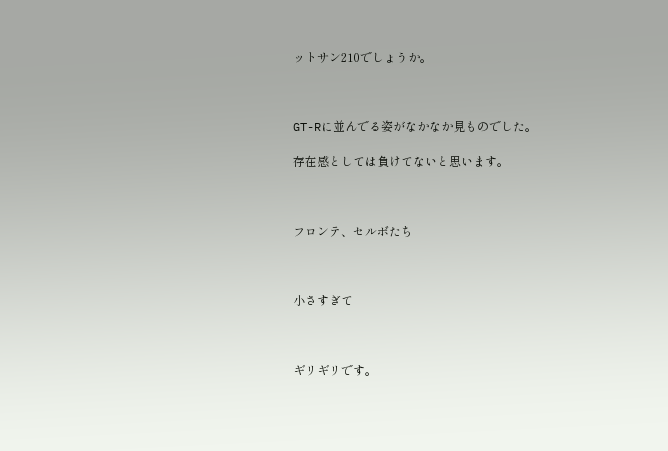ットサン210でしょうか。



GT-Rに並んでる姿がなかなか見ものでした。

存在感としては負けてないと思います。



フロンテ、セルボたち



小さすぎて



ギリギリです。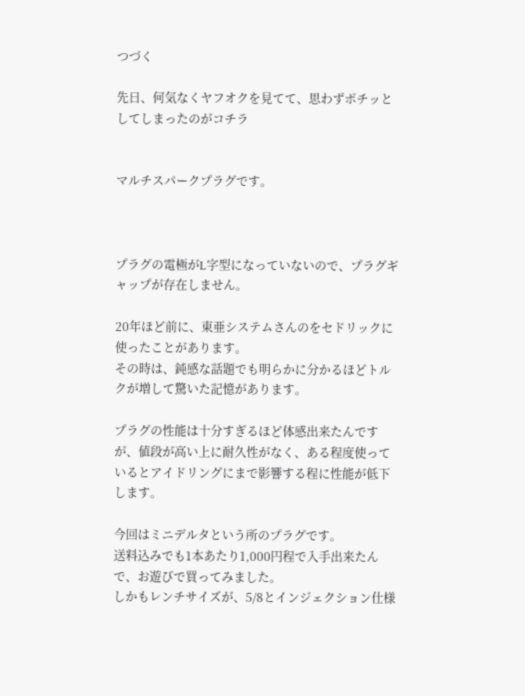つづく

先日、何気なくヤフオクを見てて、思わずポチッとしてしまったのがコチラ


マルチスパークプラグです。



プラグの電極がL字型になっていないので、プラグギャップが存在しません。

20年ほど前に、東亜システムさんのをセドリックに使ったことがあります。
その時は、鈍感な話題でも明らかに分かるほどトルクが増して驚いた記憶があります。

プラグの性能は十分すぎるほど体感出来たんですが、値段が高い上に耐久性がなく、ある程度使っているとアイドリングにまで影響する程に性能が低下します。

今回はミニデルタという所のプラグです。
送料込みでも1本あたり1,000円程で入手出来たんで、お遊びで買ってみました。
しかもレンチサイズが、5/8とインジェクション仕様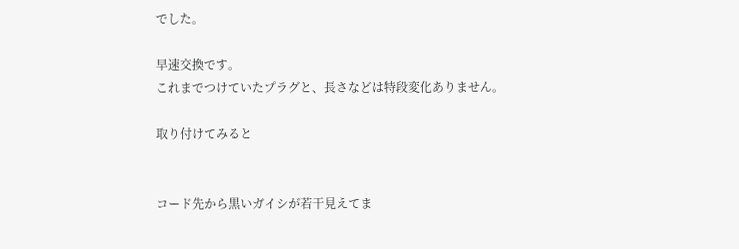でした。

早速交換です。
これまでつけていたプラグと、長さなどは特段変化ありません。

取り付けてみると


コード先から黒いガイシが若干見えてま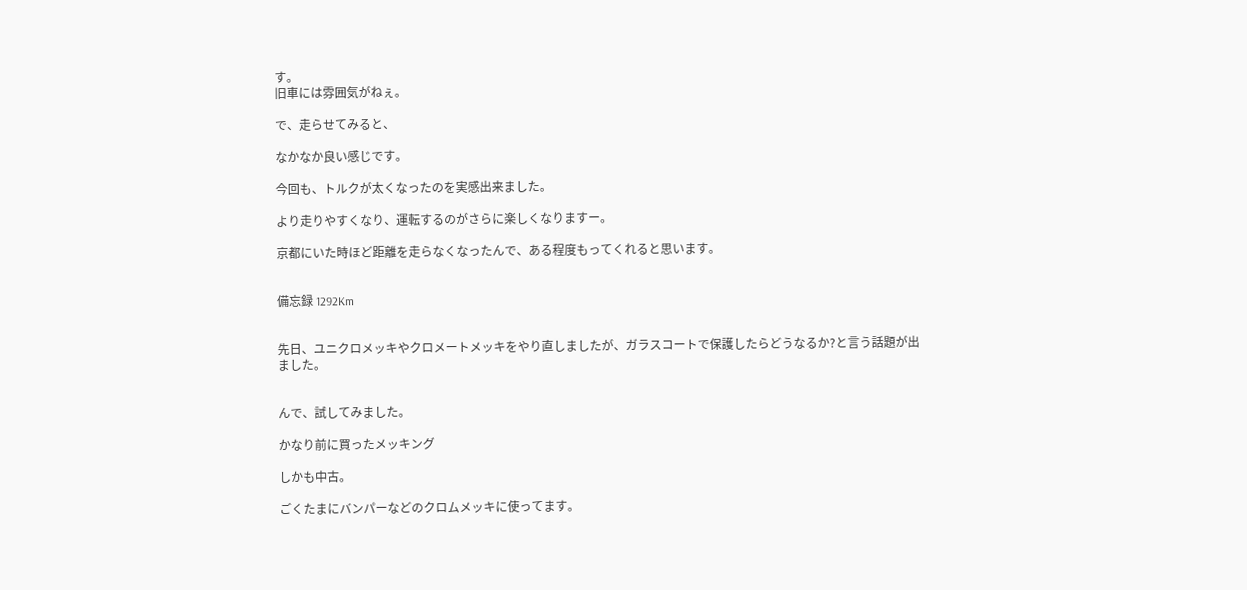す。
旧車には雰囲気がねぇ。

で、走らせてみると、

なかなか良い感じです。

今回も、トルクが太くなったのを実感出来ました。

より走りやすくなり、運転するのがさらに楽しくなりますー。

京都にいた時ほど距離を走らなくなったんで、ある程度もってくれると思います。


備忘録 1292Km


先日、ユニクロメッキやクロメートメッキをやり直しましたが、ガラスコートで保護したらどうなるか?と言う話題が出ました。


んで、試してみました。

かなり前に買ったメッキング

しかも中古。

ごくたまにバンパーなどのクロムメッキに使ってます。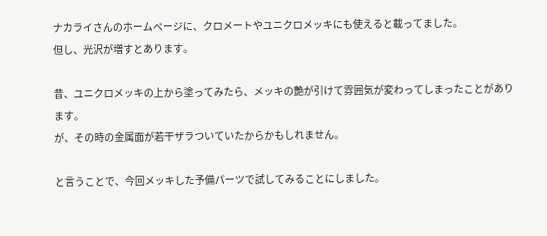ナカライさんのホームページに、クロメートやユニクロメッキにも使えると載ってました。
但し、光沢が増すとあります。

昔、ユニクロメッキの上から塗ってみたら、メッキの艶が引けて雰囲気が変わってしまったことがあります。
が、その時の金属面が若干ザラついていたからかもしれません。

と言うことで、今回メッキした予備パーツで試してみることにしました。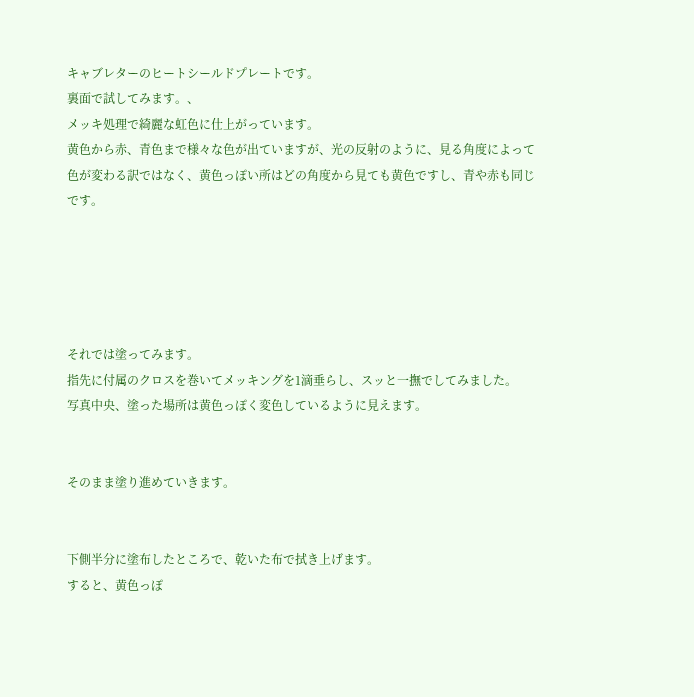キャブレターのヒートシールドプレートです。
裏面で試してみます。、
メッキ処理で綺麗な虹色に仕上がっています。
黄色から赤、青色まで様々な色が出ていますが、光の反射のように、見る角度によって色が変わる訳ではなく、黄色っぽい所はどの角度から見ても黄色ですし、青や赤も同じです。





それでは塗ってみます。
指先に付属のクロスを巻いてメッキングを1滴垂らし、スッと一撫でしてみました。
写真中央、塗った場所は黄色っぽく変色しているように見えます。


そのまま塗り進めていきます。


下側半分に塗布したところで、乾いた布で拭き上げます。
すると、黄色っぽ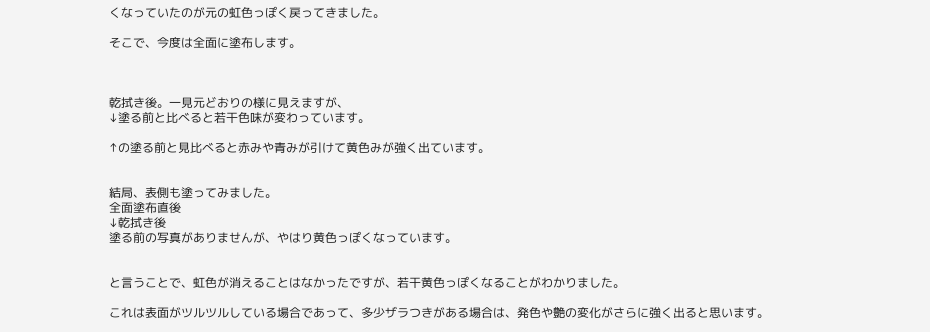くなっていたのが元の虹色っぽく戻ってきました。

そこで、今度は全面に塗布します。



乾拭き後。一見元どおりの様に見えますが、
↓塗る前と比べると若干色味が変わっています。

↑の塗る前と見比べると赤みや青みが引けて黄色みが強く出ています。


結局、表側も塗ってみました。
全面塗布直後
↓乾拭き後
塗る前の写真がありませんが、やはり黄色っぽくなっています。


と言うことで、虹色が消えることはなかったですが、若干黄色っぽくなることがわかりました。

これは表面がツルツルしている場合であって、多少ザラつきがある場合は、発色や艶の変化がさらに強く出ると思います。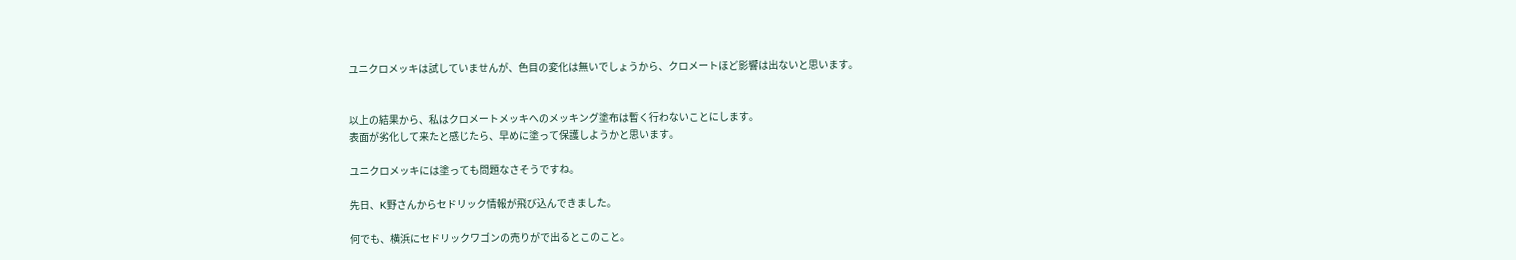ユニクロメッキは試していませんが、色目の変化は無いでしょうから、クロメートほど影響は出ないと思います。


以上の結果から、私はクロメートメッキへのメッキング塗布は暫く行わないことにします。
表面が劣化して来たと感じたら、早めに塗って保護しようかと思います。

ユニクロメッキには塗っても問題なさそうですね。

先日、K野さんからセドリック情報が飛び込んできました。

何でも、横浜にセドリックワゴンの売りがで出るとこのこと。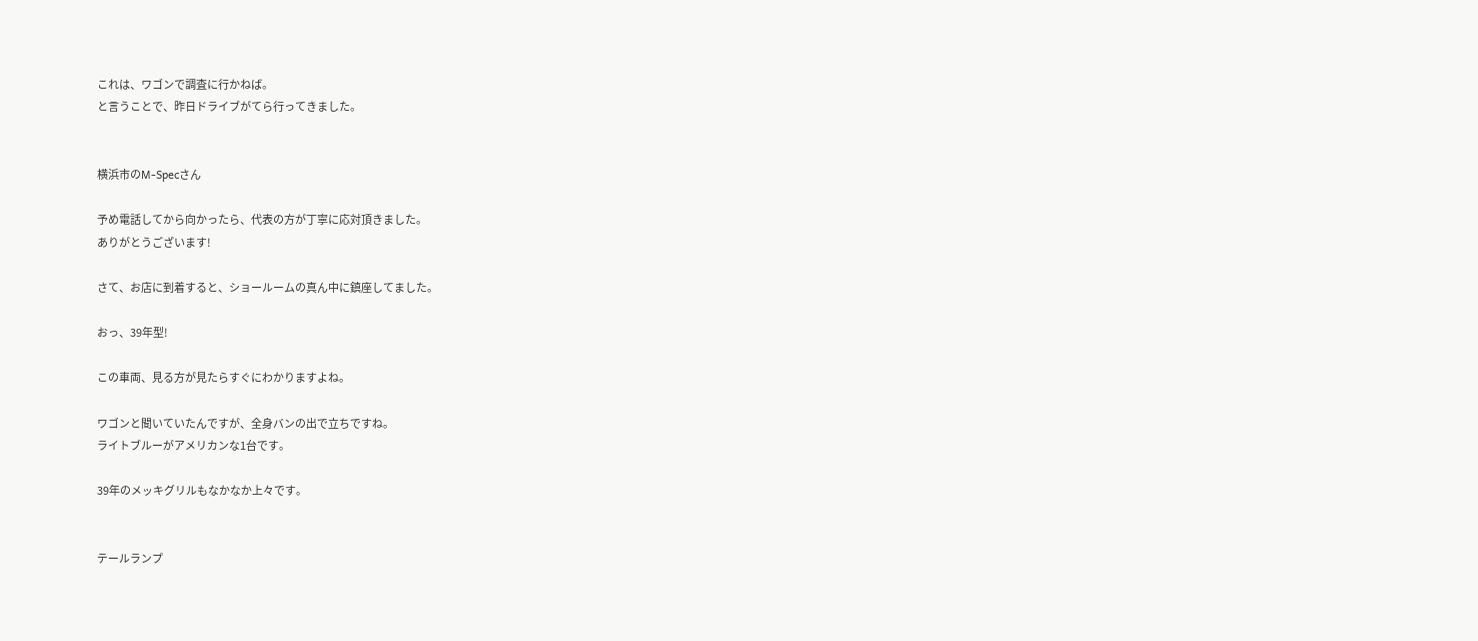これは、ワゴンで調査に行かねば。
と言うことで、昨日ドライブがてら行ってきました。


横浜市のM-Specさん

予め電話してから向かったら、代表の方が丁寧に応対頂きました。
ありがとうございます!

さて、お店に到着すると、ショールームの真ん中に鎮座してました。

おっ、39年型!

この車両、見る方が見たらすぐにわかりますよね。

ワゴンと聞いていたんですが、全身バンの出で立ちですね。
ライトブルーがアメリカンな1台です。

39年のメッキグリルもなかなか上々です。


テールランプ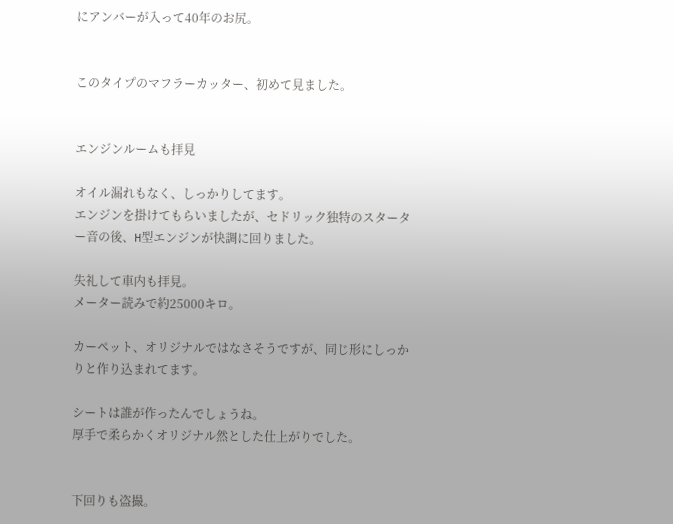にアンバーが入って40年のお尻。


このタイプのマフラーカッター、初めて見ました。


エンジンルームも拝見

オイル漏れもなく、しっかりしてます。
エンジンを掛けてもらいましたが、セドリック独特のスターター音の後、H型エンジンが快調に回りました。

失礼して車内も拝見。
メーター読みで約25000キロ。

カーペット、オリジナルではなさそうですが、同じ形にしっかりと作り込まれてます。

シートは誰が作ったんでしょうね。
厚手で柔らかくオリジナル然とした仕上がりでした。


下回りも盗撮。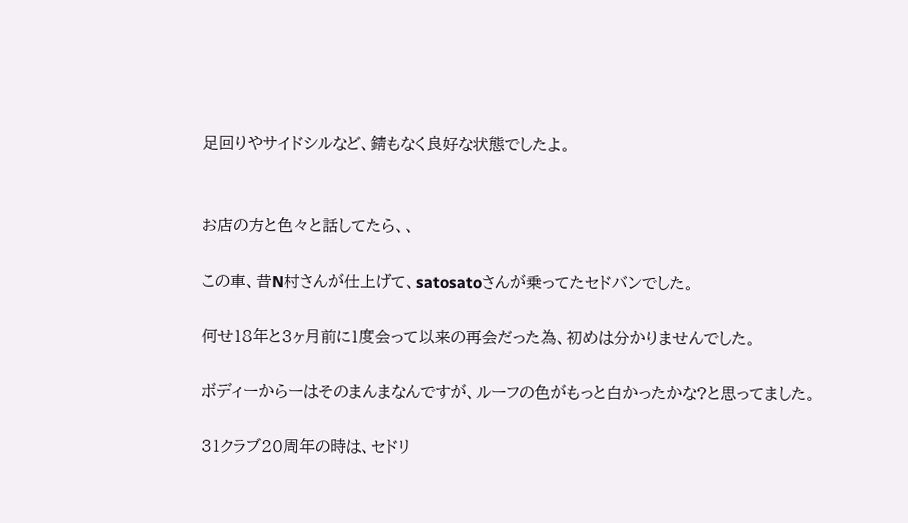足回りやサイドシルなど、錆もなく良好な状態でしたよ。


お店の方と色々と話してたら、、

この車、昔N村さんが仕上げて、satosatoさんが乗ってたセドバンでした。

何せ18年と3ヶ月前に1度会って以来の再会だった為、初めは分かりませんでした。

ボディーからーはそのまんまなんですが、ルーフの色がもっと白かったかな?と思ってました。

31クラブ20周年の時は、セドリ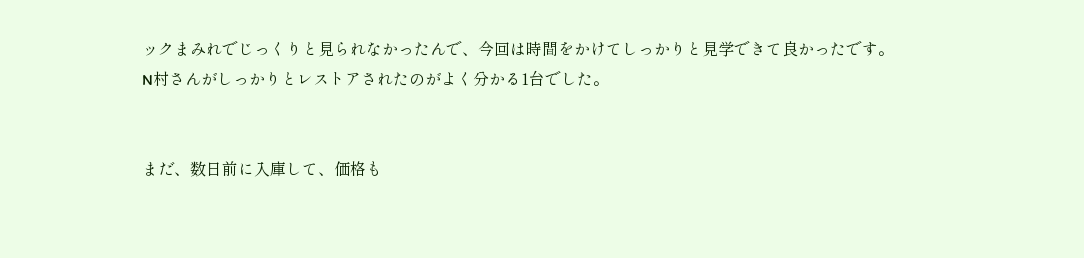ックまみれでじっくりと見られなかったんで、今回は時間をかけてしっかりと見学できて良かったです。
N村さんがしっかりとレストアされたのがよく分かる1台でした。


まだ、数日前に入庫して、価格も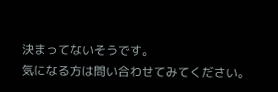決まってないそうです。
気になる方は問い合わせてみてください。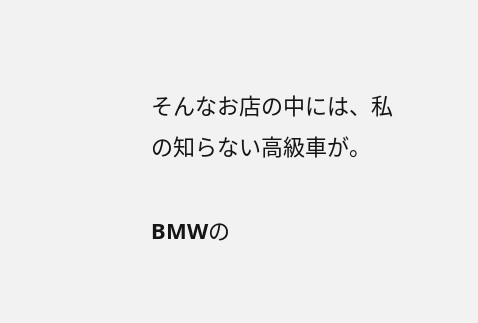そんなお店の中には、私の知らない高級車が。

BMWの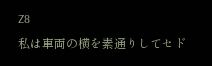Z8
私は車両の横を素通りしてセド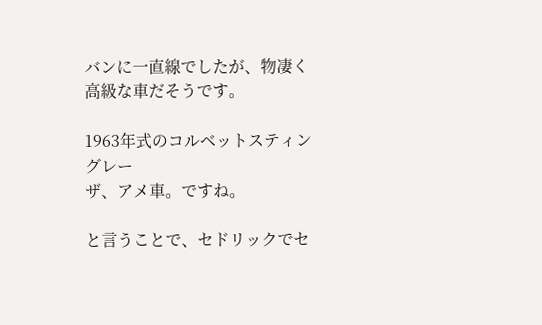バンに一直線でしたが、物凄く高級な車だそうです。

1963年式のコルベットスティングレー
ザ、アメ車。ですね。

と言うことで、セドリックでセ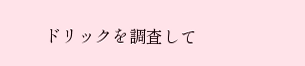ドリックを調査して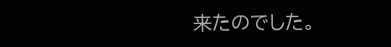来たのでした。